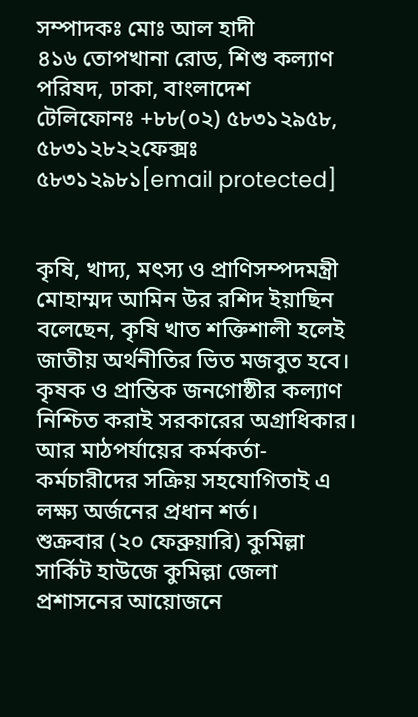সম্পাদকঃ মোঃ আল হাদী
৪১৬ তোপখানা রোড, শিশু কল্যাণ পরিষদ, ঢাকা, বাংলাদেশ
টেলিফোনঃ +৮৮(০২) ৫৮৩১২৯৫৮, ৫৮৩১২৮২২ফেক্সঃ ৫৮৩১২৯৮১[email protected]


কৃষি, খাদ্য, মৎস্য ও প্রাণিসম্পদমন্ত্রী মোহাম্মদ আমিন উর রশিদ ইয়াছিন বলেছেন, কৃষি খাত শক্তিশালী হলেই জাতীয় অর্থনীতির ভিত মজবুত হবে। কৃষক ও প্রান্তিক জনগোষ্ঠীর কল্যাণ নিশ্চিত করাই সরকারের অগ্রাধিকার। আর মাঠপর্যায়ের কর্মকর্তা-কর্মচারীদের সক্রিয় সহযোগিতাই এ লক্ষ্য অর্জনের প্রধান শর্ত।
শুক্রবার (২০ ফেব্রুয়ারি) কুমিল্লা সার্কিট হাউজে কুমিল্লা জেলা প্রশাসনের আয়োজনে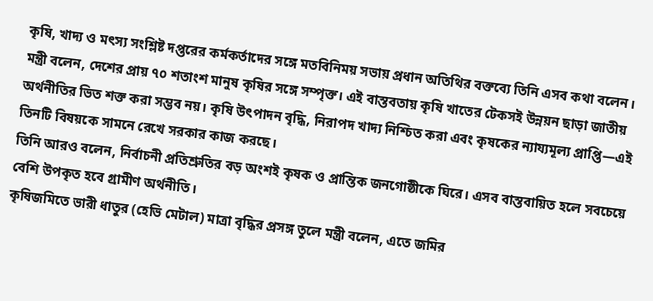কৃষি, খাদ্য ও মৎস্য সংশ্লিষ্ট দপ্তরের কর্মকর্তাদের সঙ্গে মতবিনিময় সভায় প্রধান অতিথির বক্তব্যে তিনি এসব কথা বলেন।
মন্ত্রী বলেন, দেশের প্রায় ৭০ শতাংশ মানুষ কৃষির সঙ্গে সম্পৃক্ত। এই বাস্তবতায় কৃষি খাতের টেকসই উন্নয়ন ছাড়া জাতীয় অর্থনীতির ভিত শক্ত করা সম্ভব নয়। কৃষি উৎপাদন বৃদ্ধি, নিরাপদ খাদ্য নিশ্চিত করা এবং কৃষকের ন্যায্যমূল্য প্রাপ্তি—এই তিনটি বিষয়কে সামনে রেখে সরকার কাজ করছে।
তিনি আরও বলেন, নির্বাচনী প্রতিশ্রুতির বড় অংশই কৃষক ও প্রান্তিক জনগোষ্ঠীকে ঘিরে। এসব বাস্তবায়িত হলে সবচেয়ে বেশি উপকৃত হবে গ্রামীণ অর্থনীতি।
কৃষিজমিতে ভারী ধাতুর (হেভি মেটাল) মাত্রা বৃদ্ধির প্রসঙ্গ তুলে মন্ত্রী বলেন, এতে জমির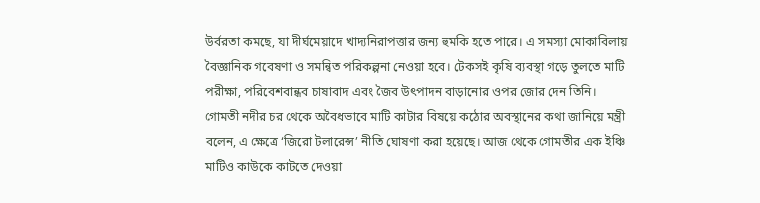উর্বরতা কমছে, যা দীর্ঘমেয়াদে খাদ্যনিরাপত্তার জন্য হুমকি হতে পারে। এ সমস্যা মোকাবিলায় বৈজ্ঞানিক গবেষণা ও সমন্বিত পরিকল্পনা নেওয়া হবে। টেকসই কৃষি ব্যবস্থা গড়ে তুলতে মাটি পরীক্ষা, পরিবেশবান্ধব চাষাবাদ এবং জৈব উৎপাদন বাড়ানোর ওপর জোর দেন তিনি।
গোমতী নদীর চর থেকে অবৈধভাবে মাটি কাটার বিষয়ে কঠোর অবস্থানের কথা জানিয়ে মন্ত্রী বলেন, এ ক্ষেত্রে ‘জিরো টলারেন্স’ নীতি ঘোষণা করা হয়েছে। আজ থেকে গোমতীর এক ইঞ্চি মাটিও কাউকে কাটতে দেওয়া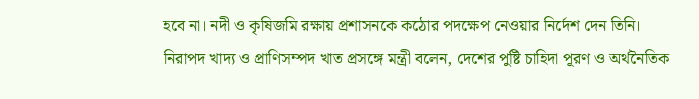হবে না। নদী ও কৃষিজমি রক্ষায় প্রশাসনকে কঠোর পদক্ষেপ নেওয়ার নির্দেশ দেন তিনি।
নিরাপদ খাদ্য ও প্রাণিসম্পদ খাত প্রসঙ্গে মন্ত্রী বলেন, দেশের পুষ্টি চাহিদা পূরণ ও অর্থনৈতিক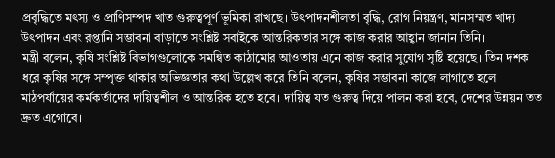প্রবৃদ্ধিতে মৎস্য ও প্রাণিসম্পদ খাত গুরুত্বপূর্ণ ভূমিকা রাখছে। উৎপাদনশীলতা বৃদ্ধি, রোগ নিয়ন্ত্রণ, মানসম্মত খাদ্য উৎপাদন এবং রপ্তানি সম্ভাবনা বাড়াতে সংশ্লিষ্ট সবাইকে আন্তরিকতার সঙ্গে কাজ করার আহ্বান জানান তিনি।
মন্ত্রী বলেন, কৃষি সংশ্লিষ্ট বিভাগগুলোকে সমন্বিত কাঠামোর আওতায় এনে কাজ করার সুযোগ সৃষ্টি হয়েছে। তিন দশক ধরে কৃষির সঙ্গে সম্পৃক্ত থাকার অভিজ্ঞতার কথা উল্লেখ করে তিনি বলেন, কৃষির সম্ভাবনা কাজে লাগাতে হলে মাঠপর্যায়ের কর্মকর্তাদের দায়িত্বশীল ও আন্তরিক হতে হবে। দায়িত্ব যত গুরুত্ব দিয়ে পালন করা হবে, দেশের উন্নয়ন তত দ্রুত এগোবে।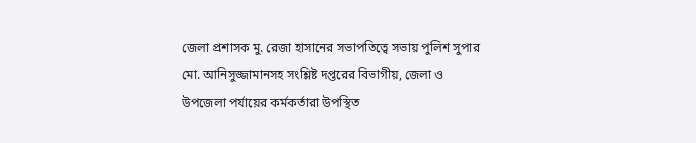জেলা প্রশাসক মু. রেজা হাসানের সভাপতিত্বে সভায় পুলিশ সুপার মো. আনিসুজ্জামানসহ সংশ্লিষ্ট দপ্তরের বিভাগীয়, জেলা ও উপজেলা পর্যায়ের কর্মকর্তারা উপস্থিত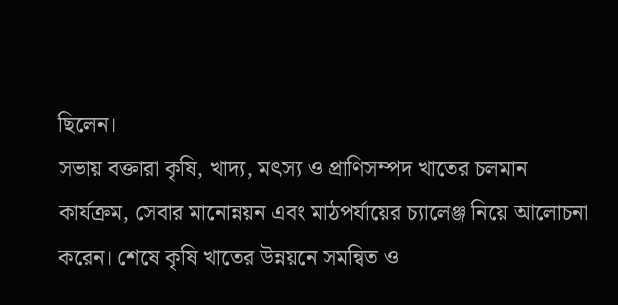ছিলেন।
সভায় বক্তারা কৃষি, খাদ্য, মৎস্য ও প্রাণিসম্পদ খাতের চলমান কার্যক্রম, সেবার মানোন্নয়ন এবং মাঠপর্যায়ের চ্যালেঞ্জ নিয়ে আলোচনা করেন। শেষে কৃষি খাতের উন্নয়নে সমন্বিত ও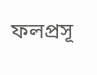ফলপ্রসূ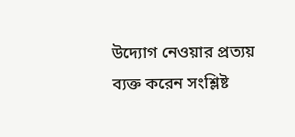উদ্যোগ নেওয়ার প্রত্যয় ব্যক্ত করেন সংশ্লিষ্ট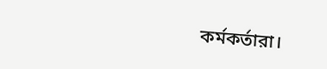কর্মকর্তারা।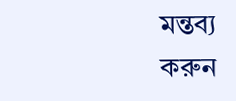মন্তব্য করুন